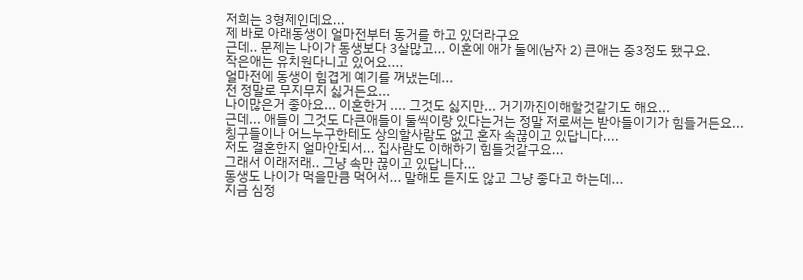저희는 3형제인데요...
제 바로 아래동생이 얼마전부터 동거를 하고 있더라구요
근데.. 문제는 나이가 동생보다 3살많고... 이혼에 애가 둘에(남자 2) 큰애는 중3정도 됐구요.
작은애는 유치원다니고 있어요....
얼마전에 동생이 힘겹게 예기를 꺼냈는데...
전 정말로 무지무지 싫거든요...
나이많은거 좋아요... 이혼한거 .... 그것도 싫지만... 거기까진이해할것같기도 해요...
근데... 애들이 그것도 다큰애들이 둘씩이랑 있다는거는 정말 저로써는 받아들이기가 힘들거든요...
칭구들이나 어느누구한테도 상의할사람도 없고 혼자 속끊이고 있답니다....
저도 결혼한지 얼마안되서... 집사람도 이해하기 힘들것같구요...
그래서 이래저래.. 그냥 속만 끊이고 있답니다...
동생도 나이가 먹을만큼 먹어서... 말해도 듣지도 않고 그냥 좋다고 하는데...
지금 심정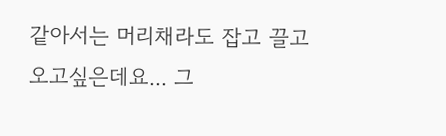같아서는 머리채라도 잡고 끌고오고싶은데요... 그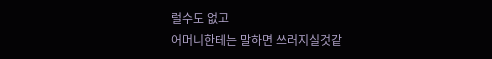럴수도 없고
어머니한테는 말하면 쓰러지실것같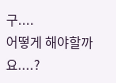구....
어떻게 해야할까요....?